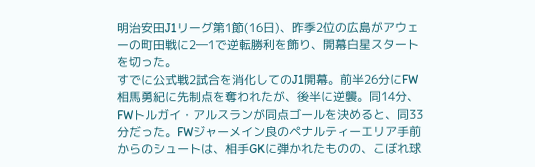明治安田J1リーグ第1節(16日)、昨季2位の広島がアウェーの町田戦に2―1で逆転勝利を飾り、開幕白星スタートを切った。
すでに公式戦2試合を消化してのJ1開幕。前半26分にFW相馬勇紀に先制点を奪われたが、後半に逆襲。同14分、FWトルガイ・アルスランが同点ゴールを決めると、同33分だった。FWジャーメイン良のペナルティーエリア手前からのシュートは、相手GKに弾かれたものの、こぼれ球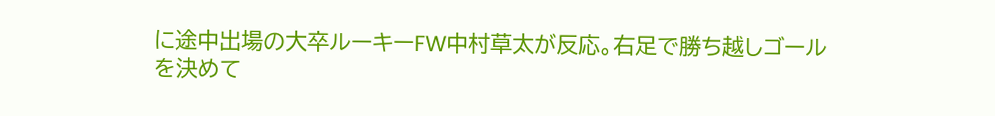に途中出場の大卒ルーキーFW中村草太が反応。右足で勝ち越しゴールを決めて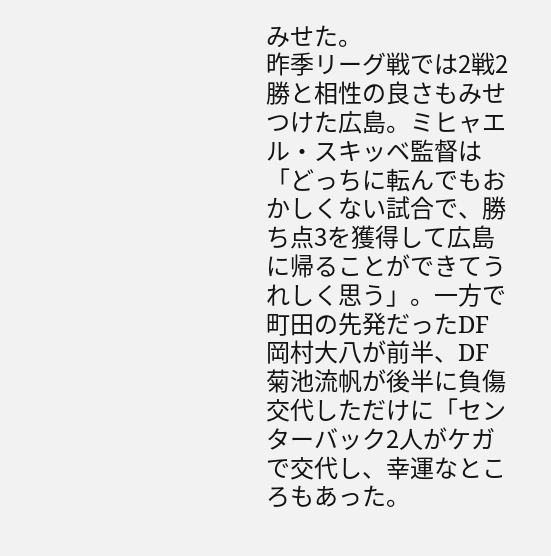みせた。
昨季リーグ戦では2戦2勝と相性の良さもみせつけた広島。ミヒャエル・スキッベ監督は「どっちに転んでもおかしくない試合で、勝ち点3を獲得して広島に帰ることができてうれしく思う」。一方で町田の先発だったDF岡村大八が前半、DF菊池流帆が後半に負傷交代しただけに「センターバック2人がケガで交代し、幸運なところもあった。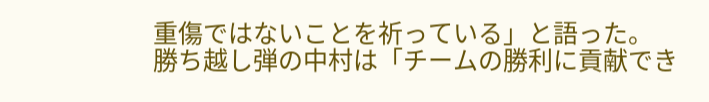重傷ではないことを祈っている」と語った。
勝ち越し弾の中村は「チームの勝利に貢献でき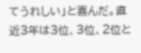てうれしい」と喜んだ。直近3年は3位、3位、2位と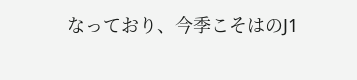なっており、今季こそはのJ1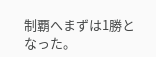制覇へまずは1勝となった。